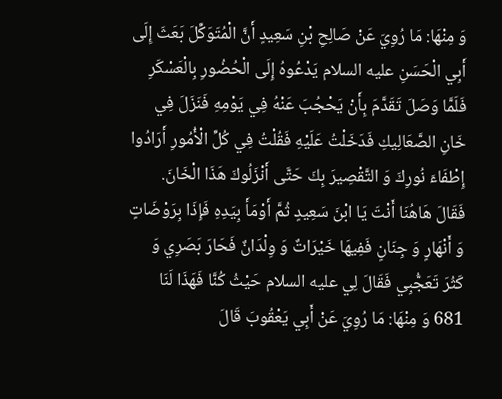وَ مِنْهَا: مَا رُوِيَ عَنْ صَالِحِ بْنِ سَعِيدٍ أَنَّ الْمُتَوَكِّلَ بَعَثَ إِلَى أَبِي الْحَسَنِ عليه السلام يَدْعُوهُ إِلَى الْحُضُورِ بِالْعَسْكَرِ فَلَمَّا وَصَلَ تَقَدَّمَ بِأَنْ يَحْجُبَ عَنْهُ فِي يَوْمِهِ فَنَزَلَ فِي خَانِ الصَّعَالِيكِ فَدَخَلْتُ عَلَيْهِ فَقُلْتُ فِي كُلِّ الْأُمُورِ أَرَادُوا إِطْفَاءَ نُورِكَ وَ التَّقْصِيرَ بِكَ حَتَّى أَنْزَلُوكَ هَذَا الْخَانَ.
فَقَالَ هَاهُنَا أَنْتَ يَا ابْنَ سَعِيدٍ ثُمَّ أَوْمَأَ بِيَدِهِ فَإِذَا بِرَوْضَاتٍ وَ أَنْهَارٍ وَ جِنَانٍ فَفِيهَا خَيْرَاتٌ وَ وِلْدَانٌ فَحَارَ بَصَرِي وَ كَثُرَ تَعَجُّبِي فَقَالَ لِي عليه السلام حَيْثُ كُنَّا فَهَذَا لَنَا 681 وَ مِنْهَا: مَا رُوِيَ عَنْ أَبِي يَعْقُوبَ قَالَ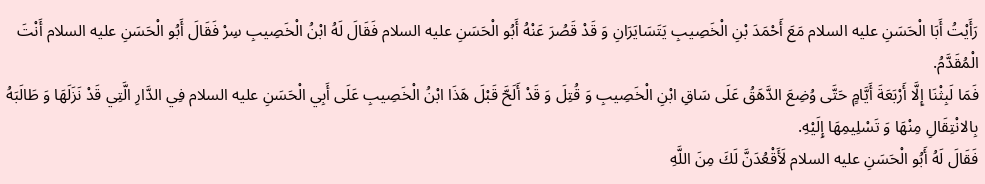رَأَيْتُ أَبَا الْحَسَنِ عليه السلام مَعَ أَحْمَدَ بْنِ الْخَصِيبِ يَتَسَايَرَانِ وَ قَدْ قَصُرَ عَنْهُ أَبُو الْحَسَنِ عليه السلام فَقَالَ لَهُ ابْنُ الْخَصِيبِ سِرْ فَقَالَ أَبُو الْحَسَنِ عليه السلام أَنْتَ الْمُقَدَّمُ.
فَمَا لَبِثْنَا إِلَّا أَرْبَعَةَ أَيَّامٍ حَتَّى وُضِعَ الدَّهَقُ عَلَى سَاقِ ابْنِ الْخَصِيبِ وَ قُتِلَ وَ قَدْ أَلَحَّ قَبْلَ هَذَا ابْنُ الْخَصِيبِ عَلَى أَبِي الْحَسَنِ عليه السلام فِي الدَّارِ الَّتِي قَدْ نَزَلَهَا وَ طَالَبَهُ بِالانْتِقَالِ مِنْهَا وَ تَسْلِيمِهَا إِلَيْهِ.
فَقَالَ لَهُ أَبُو الْحَسَنِ عليه السلام لَأَقْعُدَنَّ لَكَ مِنَ اللَّهِ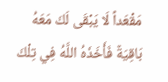مَقْعَداً لَا يَبْقَى لَكَ مَعَهُ بَاقِيَةٌ فَأَخَذَهُ اللَّهُ فِي تِلْكَ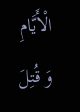الْأَيَّامِ وَ قُتِلَ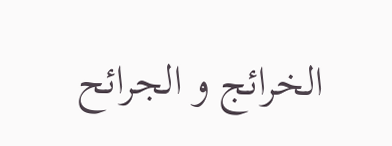الخرائج و الجرائح